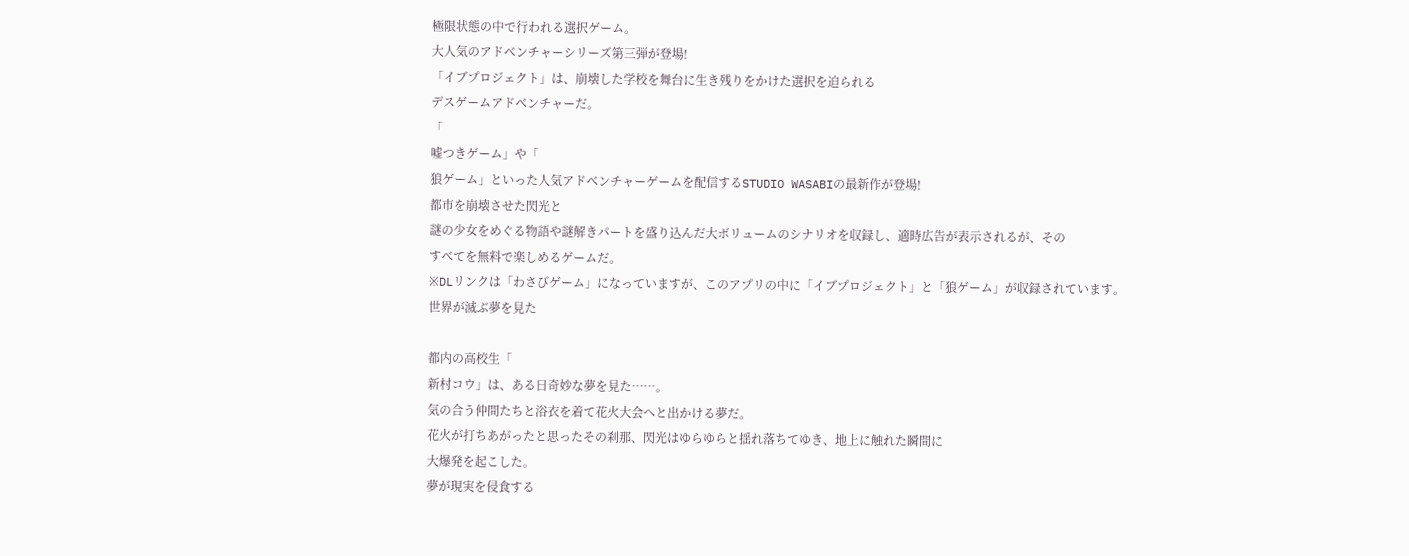極限状態の中で行われる選択ゲーム。
大人気のアドベンチャーシリーズ第三弾が登場!
「イブプロジェクト」は、崩壊した学校を舞台に生き残りをかけた選択を迫られる
デスゲームアドベンチャーだ。
「
嘘つきゲーム」や「
狼ゲーム」といった人気アドベンチャーゲームを配信するSTUDIO WASABIの最新作が登場!
都市を崩壊させた閃光と
謎の少女をめぐる物語や謎解きパートを盛り込んだ大ボリュームのシナリオを収録し、適時広告が表示されるが、その
すべてを無料で楽しめるゲームだ。
※DLリンクは「わさびゲーム」になっていますが、このアプリの中に「イブプロジェクト」と「狼ゲーム」が収録されています。
世界が滅ぶ夢を見た

都内の高校生「
新村コウ」は、ある日奇妙な夢を見た……。
気の合う仲間たちと浴衣を着て花火大会へと出かける夢だ。
花火が打ちあがったと思ったその刹那、閃光はゆらゆらと揺れ落ちてゆき、地上に触れた瞬間に
大爆発を起こした。
夢が現実を侵食する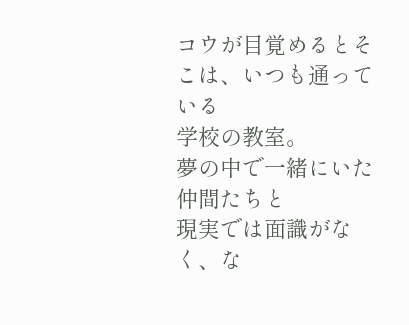コウが目覚めるとそこは、いつも通っている
学校の教室。
夢の中で一緒にいた仲間たちと
現実では面識がなく、な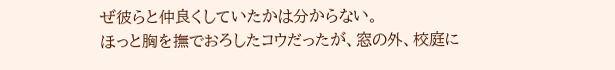ぜ彼らと仲良くしていたかは分からない。
ほっと胸を撫でおろしたコウだったが、窓の外、校庭に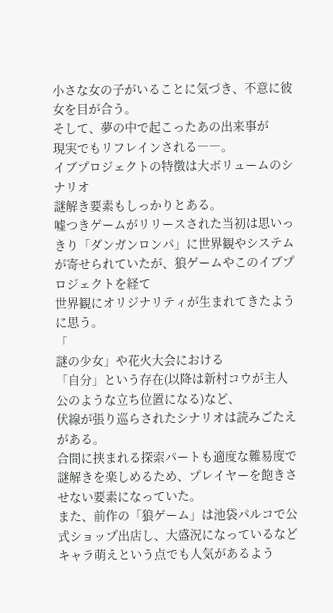小さな女の子がいることに気づき、不意に彼女を目が合う。
そして、夢の中で起こったあの出来事が
現実でもリフレインされる――。
イブプロジェクトの特徴は大ボリュームのシナリオ
謎解き要素もしっかりとある。
嘘つきゲームがリリースされた当初は思いっきり「ダンガンロンパ」に世界観やシステムが寄せられていたが、狼ゲームやこのイブプロジェクトを経て
世界観にオリジナリティが生まれてきたように思う。
「
謎の少女」や花火大会における
「自分」という存在(以降は新村コウが主人公のような立ち位置になる)など、
伏線が張り巡らされたシナリオは読みごたえがある。
合間に挟まれる探索パートも適度な難易度で
謎解きを楽しめるため、プレイヤーを飽きさせない要素になっていた。
また、前作の「狼ゲーム」は池袋パルコで公式ショップ出店し、大盛況になっているなど
キャラ萌えという点でも人気があるよう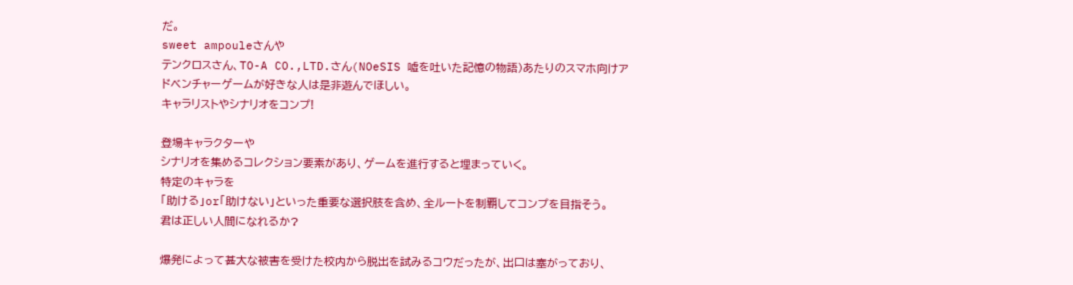だ。
sweet ampouleさんや
テンクロスさん、TO-A CO.,LTD.さん(NOeSIS 嘘を吐いた記憶の物語)あたりのスマホ向けアドベンチャーゲームが好きな人は是非遊んでほしい。
キャラリストやシナリオをコンプ!

登場キャラクターや
シナリオを集めるコレクション要素があり、ゲームを進行すると埋まっていく。
特定のキャラを
「助ける」or「助けない」といった重要な選択肢を含め、全ルートを制覇してコンプを目指そう。
君は正しい人間になれるか?

爆発によって甚大な被害を受けた校内から脱出を試みるコウだったが、出口は塞がっており、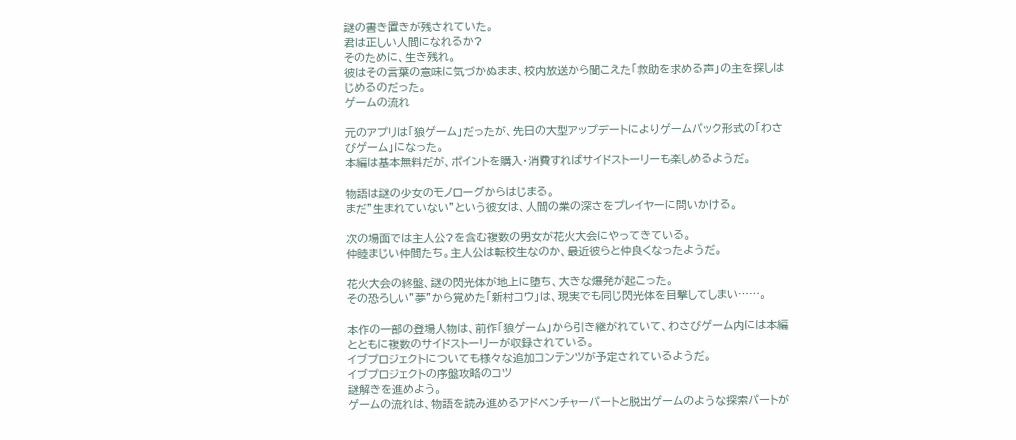謎の書き置きが残されていた。
君は正しい人間になれるか?
そのために、生き残れ。
彼はその言葉の意味に気づかぬまま、校内放送から聞こえた「救助を求める声」の主を探しはじめるのだった。
ゲームの流れ

元のアプリは「狼ゲーム」だったが、先日の大型アップデートによりゲームパック形式の「わさびゲーム」になった。
本編は基本無料だが、ポイントを購入・消費すればサイドストーリーも楽しめるようだ。

物語は謎の少女のモノローグからはじまる。
まだ”生まれていない”という彼女は、人間の業の深さをプレイヤーに問いかける。

次の場面では主人公?を含む複数の男女が花火大会にやってきている。
仲睦まじい仲間たち。主人公は転校生なのか、最近彼らと仲良くなったようだ。

花火大会の終盤、謎の閃光体が地上に堕ち、大きな爆発が起こった。
その恐ろしい”夢”から覚めた「新村コウ」は、現実でも同じ閃光体を目撃してしまい……。

本作の一部の登場人物は、前作「狼ゲーム」から引き継がれていて、わさびゲーム内には本編とともに複数のサイドストーリーが収録されている。
イブプロジェクトについても様々な追加コンテンツが予定されているようだ。
イブプロジェクトの序盤攻略のコツ
謎解きを進めよう。
ゲームの流れは、物語を読み進めるアドベンチャーパートと脱出ゲームのような探索パートが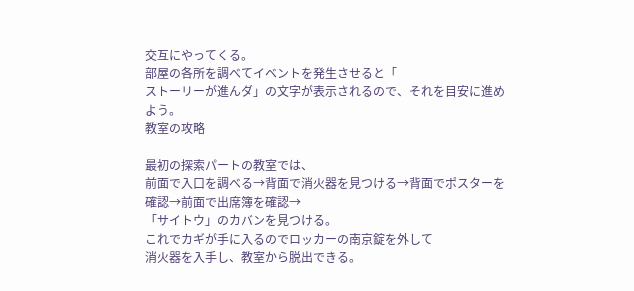交互にやってくる。
部屋の各所を調べてイベントを発生させると「
ストーリーが進んダ」の文字が表示されるので、それを目安に進めよう。
教室の攻略

最初の探索パートの教室では、
前面で入口を調べる→背面で消火器を見つける→背面でポスターを確認→前面で出席簿を確認→
「サイトウ」のカバンを見つける。
これでカギが手に入るのでロッカーの南京錠を外して
消火器を入手し、教室から脱出できる。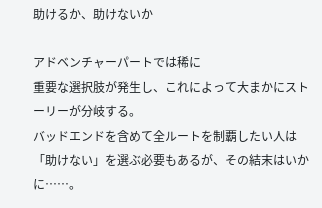助けるか、助けないか

アドベンチャーパートでは稀に
重要な選択肢が発生し、これによって大まかにストーリーが分岐する。
バッドエンドを含めて全ルートを制覇したい人は
「助けない」を選ぶ必要もあるが、その結末はいかに……。